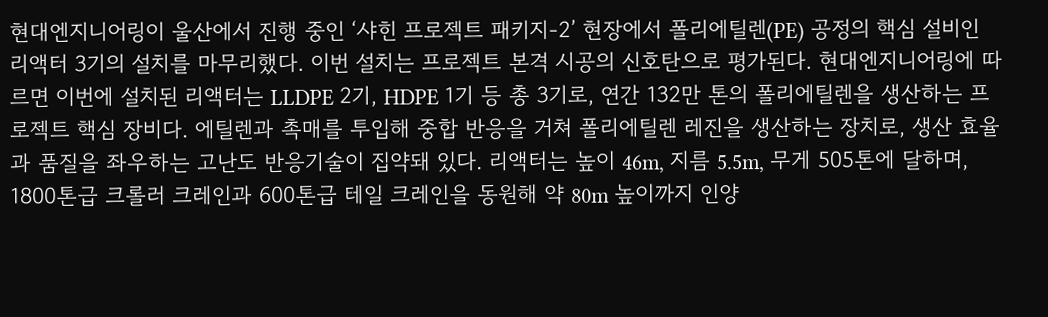현대엔지니어링이 울산에서 진행 중인 ‘샤힌 프로젝트 패키지-2’ 현장에서 폴리에틸렌(PE) 공정의 핵심 설비인 리액터 3기의 설치를 마무리했다. 이번 설치는 프로젝트 본격 시공의 신호탄으로 평가된다. 현대엔지니어링에 따르면 이번에 설치된 리액터는 LLDPE 2기, HDPE 1기 등 총 3기로, 연간 132만 톤의 폴리에틸렌을 생산하는 프로젝트 핵심 장비다. 에틸렌과 촉매를 투입해 중합 반응을 거쳐 폴리에틸렌 레진을 생산하는 장치로, 생산 효율과 품질을 좌우하는 고난도 반응기술이 집약돼 있다. 리액터는 높이 46m, 지름 5.5m, 무게 505톤에 달하며, 1800톤급 크롤러 크레인과 600톤급 테일 크레인을 동원해 약 80m 높이까지 인양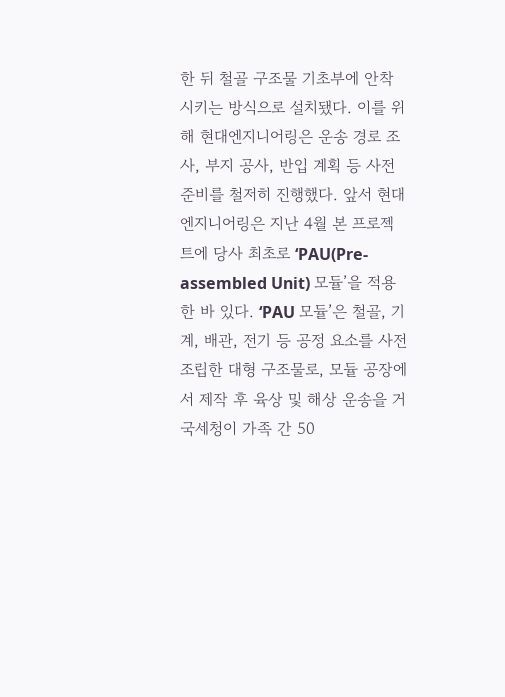한 뒤 철골 구조물 기초부에 안착시키는 방식으로 설치됐다. 이를 위해 현대엔지니어링은 운송 경로 조사, 부지 공사, 반입 계획 등 사전 준비를 철저히 진행했다. 앞서 현대엔지니어링은 지난 4월 본 프로젝트에 당사 최초로 ‘PAU(Pre-assembled Unit) 모듈’을 적용한 바 있다. ‘PAU 모듈’은 철골, 기계, 배관, 전기 등 공정 요소를 사전 조립한 대형 구조물로, 모듈 공장에서 제작 후 육상 및 해상 운송을 거
국세청이 가족 간 50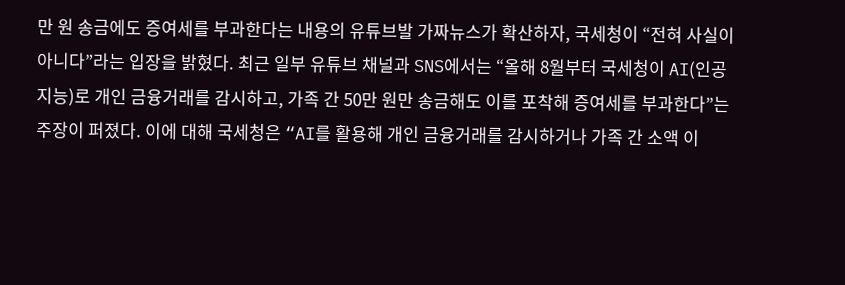만 원 송금에도 증여세를 부과한다는 내용의 유튜브발 가짜뉴스가 확산하자, 국세청이 “전혀 사실이 아니다”라는 입장을 밝혔다. 최근 일부 유튜브 채널과 SNS에서는 “올해 8월부터 국세청이 AI(인공지능)로 개인 금융거래를 감시하고, 가족 간 50만 원만 송금해도 이를 포착해 증여세를 부과한다”는 주장이 퍼졌다. 이에 대해 국세청은 “AI를 활용해 개인 금융거래를 감시하거나 가족 간 소액 이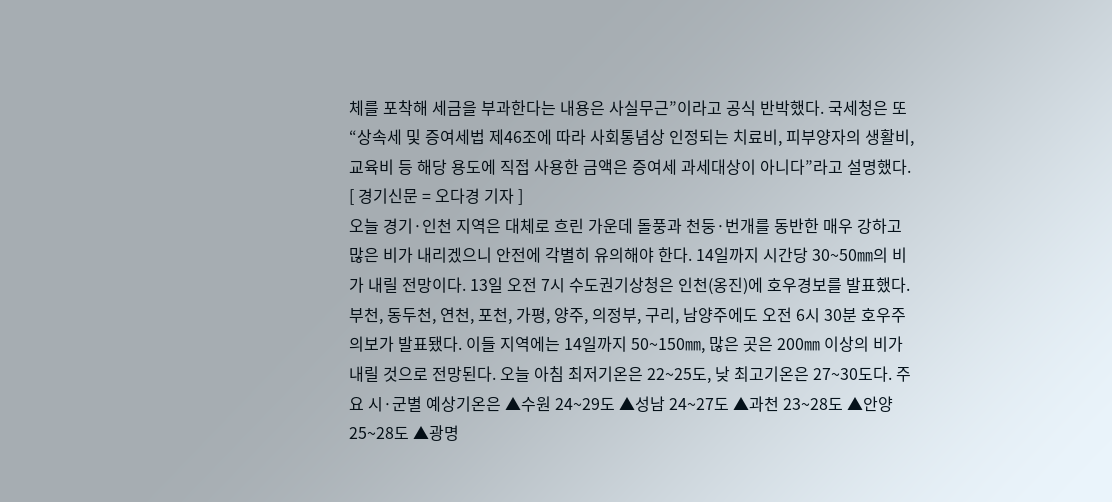체를 포착해 세금을 부과한다는 내용은 사실무근”이라고 공식 반박했다. 국세청은 또 “상속세 및 증여세법 제46조에 따라 사회통념상 인정되는 치료비, 피부양자의 생활비, 교육비 등 해당 용도에 직접 사용한 금액은 증여세 과세대상이 아니다”라고 설명했다. [ 경기신문 = 오다경 기자 ]
오늘 경기·인천 지역은 대체로 흐린 가운데 돌풍과 천둥·번개를 동반한 매우 강하고 많은 비가 내리겠으니 안전에 각별히 유의해야 한다. 14일까지 시간당 30~50㎜의 비가 내릴 전망이다. 13일 오전 7시 수도권기상청은 인천(옹진)에 호우경보를 발표했다. 부천, 동두천, 연천, 포천, 가평, 양주, 의정부, 구리, 남양주에도 오전 6시 30분 호우주의보가 발표됐다. 이들 지역에는 14일까지 50~150㎜, 많은 곳은 200㎜ 이상의 비가 내릴 것으로 전망된다. 오늘 아침 최저기온은 22~25도, 낮 최고기온은 27~30도다. 주요 시·군별 예상기온은 ▲수원 24~29도 ▲성남 24~27도 ▲과천 23~28도 ▲안양 25~28도 ▲광명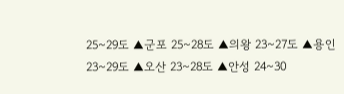25~29도 ▲군포 25~28도 ▲의왕 23~27도 ▲용인 23~29도 ▲오산 23~28도 ▲안성 24~30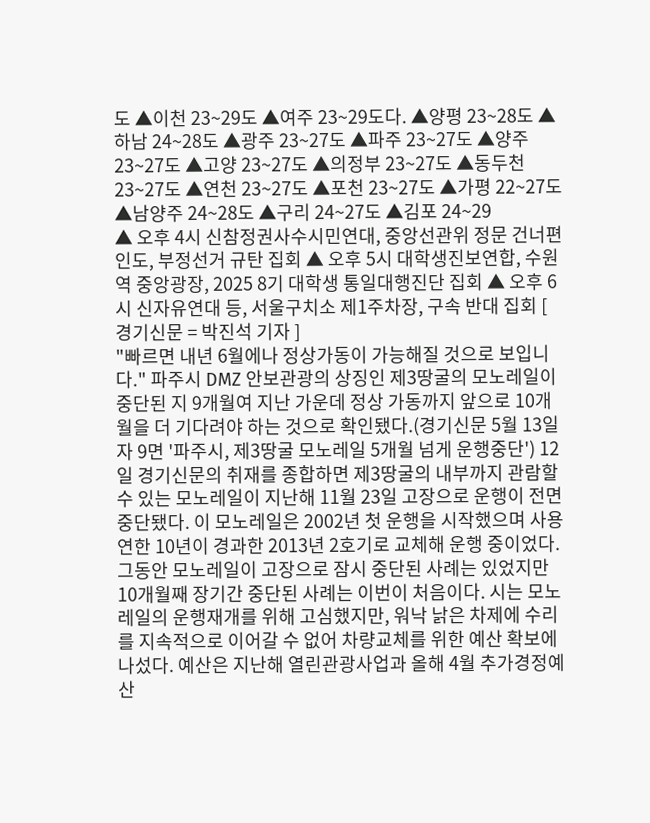도 ▲이천 23~29도 ▲여주 23~29도다. ▲양평 23~28도 ▲하남 24~28도 ▲광주 23~27도 ▲파주 23~27도 ▲양주 23~27도 ▲고양 23~27도 ▲의정부 23~27도 ▲동두천 23~27도 ▲연천 23~27도 ▲포천 23~27도 ▲가평 22~27도 ▲남양주 24~28도 ▲구리 24~27도 ▲김포 24~29
▲ 오후 4시 신참정권사수시민연대, 중앙선관위 정문 건너편 인도, 부정선거 규탄 집회 ▲ 오후 5시 대학생진보연합, 수원역 중앙광장, 2025 8기 대학생 통일대행진단 집회 ▲ 오후 6시 신자유연대 등, 서울구치소 제1주차장, 구속 반대 집회 [ 경기신문 = 박진석 기자 ]
"빠르면 내년 6월에나 정상가동이 가능해질 것으로 보입니다." 파주시 DMZ 안보관광의 상징인 제3땅굴의 모노레일이 중단된 지 9개월여 지난 가운데 정상 가동까지 앞으로 10개월을 더 기다려야 하는 것으로 확인됐다.(경기신문 5월 13일자 9면 '파주시, 제3땅굴 모노레일 5개월 넘게 운행중단') 12일 경기신문의 취재를 종합하면 제3땅굴의 내부까지 관람할 수 있는 모노레일이 지난해 11월 23일 고장으로 운행이 전면 중단됐다. 이 모노레일은 2002년 첫 운행을 시작했으며 사용연한 10년이 경과한 2013년 2호기로 교체해 운행 중이었다. 그동안 모노레일이 고장으로 잠시 중단된 사례는 있었지만 10개월째 장기간 중단된 사례는 이번이 처음이다. 시는 모노레일의 운행재개를 위해 고심했지만, 워낙 낡은 차제에 수리를 지속적으로 이어갈 수 없어 차량교체를 위한 예산 확보에 나섰다. 예산은 지난해 열린관광사업과 올해 4월 추가경정예산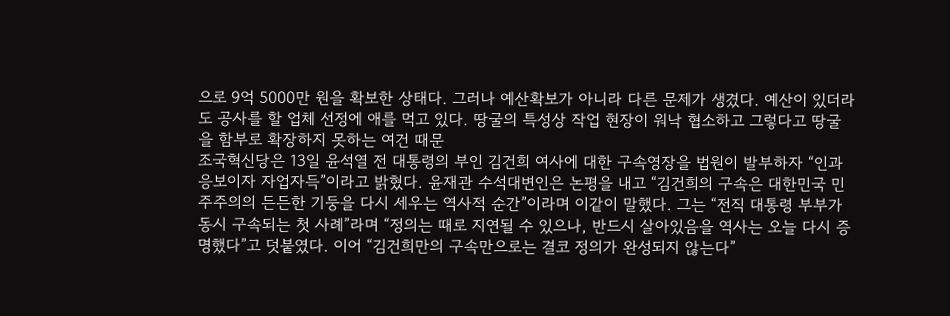으로 9억 5000만 원을 확보한 상태다. 그러나 예산확보가 아니라 다른 문제가 생겼다. 예산이 있더라도 공사를 할 업체 선정에 애를 먹고 있다. 땅굴의 특성상 작업 현장이 워낙 협소하고 그렇다고 땅굴을 함부로 확장하지 못하는 여건 때문
조국혁신당은 13일 윤석열 전 대통령의 부인 김건희 여사에 대한 구속영장을 법원이 발부하자 “인과응보이자 자업자득”이라고 밝혔다. 윤재관 수석대변인은 논평을 내고 “김건희의 구속은 대한민국 민주주의의 든든한 기둥을 다시 세우는 역사적 순간”이라며 이같이 말했다. 그는 “전직 대통령 부부가 동시 구속되는 첫 사례”라며 “정의는 때로 지연될 수 있으나, 반드시 살아있음을 역사는 오늘 다시 증명했다”고 덧붙였다. 이어 “김건희만의 구속만으로는 결코 정의가 완성되지 않는다”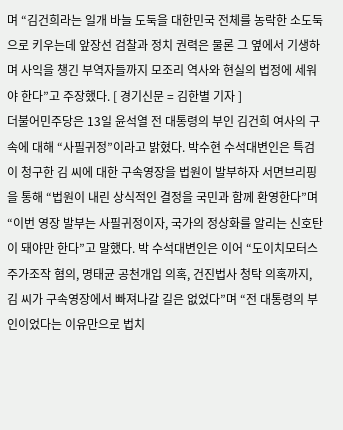며 “김건희라는 일개 바늘 도둑을 대한민국 전체를 농락한 소도둑으로 키우는데 앞장선 검찰과 정치 권력은 물론 그 옆에서 기생하며 사익을 챙긴 부역자들까지 모조리 역사와 현실의 법정에 세워야 한다”고 주장했다. [ 경기신문 = 김한별 기자 ]
더불어민주당은 13일 윤석열 전 대통령의 부인 김건희 여사의 구속에 대해 “사필귀정”이라고 밝혔다. 박수현 수석대변인은 특검이 청구한 김 씨에 대한 구속영장을 법원이 발부하자 서면브리핑을 통해 “법원이 내린 상식적인 결정을 국민과 함께 환영한다”며 “이번 영장 발부는 사필귀정이자, 국가의 정상화를 알리는 신호탄이 돼야만 한다”고 말했다. 박 수석대변인은 이어 “도이치모터스 주가조작 혐의, 명태균 공천개입 의혹, 건진법사 청탁 의혹까지, 김 씨가 구속영장에서 빠져나갈 길은 없었다”며 “전 대통령의 부인이었다는 이유만으로 법치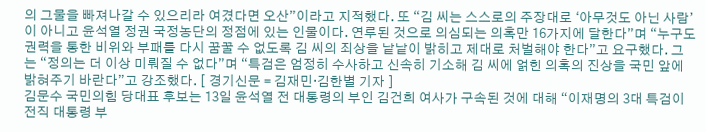의 그물을 빠져나갈 수 있으리라 여겼다면 오산”이라고 지적했다. 또 “김 씨는 스스로의 주장대로 ‘아무것도 아닌 사람’이 아니고 윤석열 정권 국정농단의 정점에 있는 인물이다. 연루된 것으로 의심되는 의혹만 16가지에 달한다”며 “누구도 권력을 통한 비위와 부패를 다시 꿈꿀 수 없도록 김 씨의 죄상을 낱낱이 밝히고 제대로 처벌해야 한다”고 요구했다. 그는 “정의는 더 이상 미뤄질 수 없다”며 “특검은 엄정히 수사하고 신속히 기소해 김 씨에 얽힌 의혹의 진상을 국민 앞에 밝혀주기 바란다”고 강조했다. [ 경기신문 = 김재민·김한별 기자 ]
김문수 국민의힘 당대표 후보는 13일 윤석열 전 대통령의 부인 김건희 여사가 구속된 것에 대해 “이재명의 3대 특검이 전직 대통령 부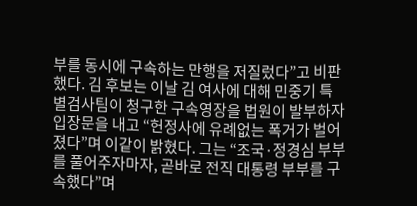부를 동시에 구속하는 만행을 저질렀다”고 비판했다. 김 후보는 이날 김 여사에 대해 민중기 특별검사팀이 청구한 구속영장을 법원이 발부하자 입장문을 내고 “헌정사에 유례없는 폭거가 벌어졌다”며 이같이 밝혔다. 그는 “조국·정경심 부부를 풀어주자마자, 곧바로 전직 대통령 부부를 구속했다”며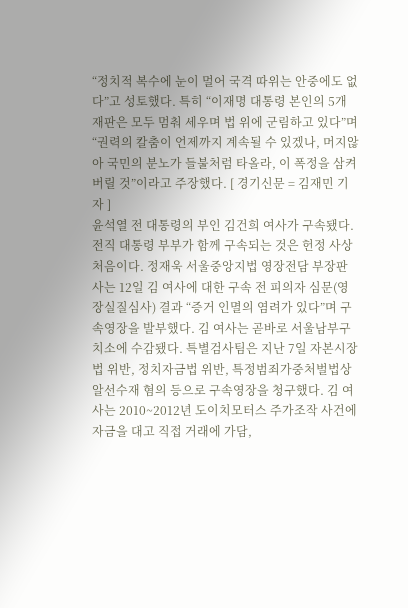“정치적 복수에 눈이 멀어 국격 따위는 안중에도 없다”고 성토했다. 특히 “이재명 대통령 본인의 5개 재판은 모두 멈춰 세우며 법 위에 군림하고 있다”며 “권력의 칼춤이 언제까지 계속될 수 있겠나, 머지않아 국민의 분노가 들불처럼 타올라, 이 폭정을 삼켜버릴 것”이라고 주장했다. [ 경기신문 = 김재민 기자 ]
윤석열 전 대통령의 부인 김건희 여사가 구속됐다. 전직 대통령 부부가 함께 구속되는 것은 헌정 사상 처음이다. 정재욱 서울중앙지법 영장전담 부장판사는 12일 김 여사에 대한 구속 전 피의자 심문(영장실질심사) 결과 “증거 인멸의 염려가 있다”며 구속영장을 발부했다. 김 여사는 곧바로 서울남부구치소에 수감됐다. 특별검사팀은 지난 7일 자본시장법 위반, 정치자금법 위반, 특정범죄가중처벌법상 알선수재 혐의 등으로 구속영장을 청구했다. 김 여사는 2010~2012년 도이치모터스 주가조작 사건에 자금을 대고 직접 거래에 가담,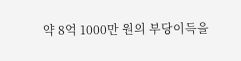약 8억 1000만 원의 부당이득을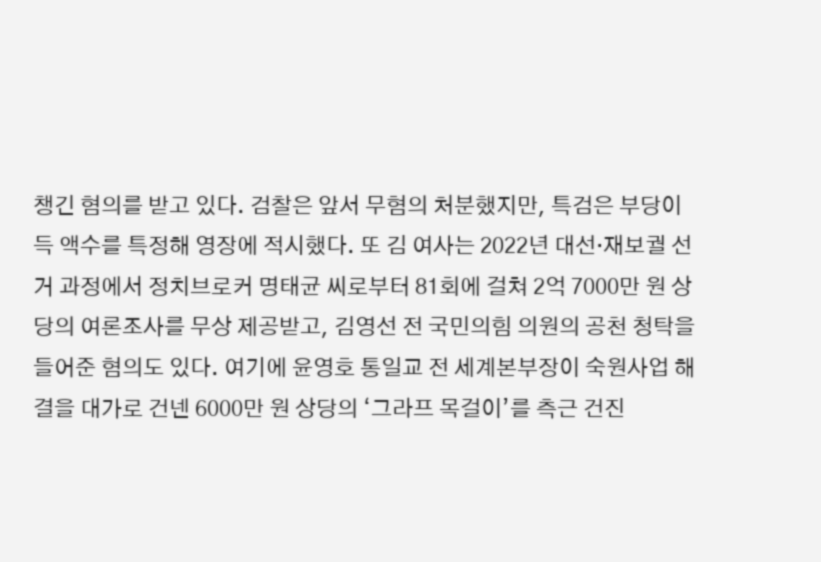챙긴 혐의를 받고 있다. 검찰은 앞서 무혐의 처분했지만, 특검은 부당이득 액수를 특정해 영장에 적시했다. 또 김 여사는 2022년 대선·재보궐 선거 과정에서 정치브로커 명태균 씨로부터 81회에 걸쳐 2억 7000만 원 상당의 여론조사를 무상 제공받고, 김영선 전 국민의힘 의원의 공천 청탁을 들어준 혐의도 있다. 여기에 윤영호 통일교 전 세계본부장이 숙원사업 해결을 대가로 건넨 6000만 원 상당의 ‘그라프 목걸이’를 측근 건진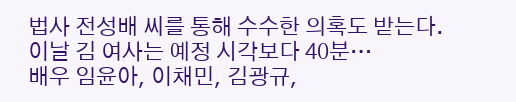법사 전성배 씨를 통해 수수한 의혹도 받는다. 이날 김 여사는 예정 시각보다 40분…
배우 임윤아, 이채민, 김광규,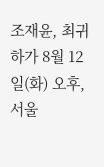조재윤, 최귀하가 8월 12일(화) 오후, 서울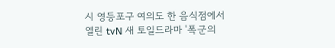시 영등포구 여의도 한 음식점에서 열린 tvN 새 토일드라마 '폭군의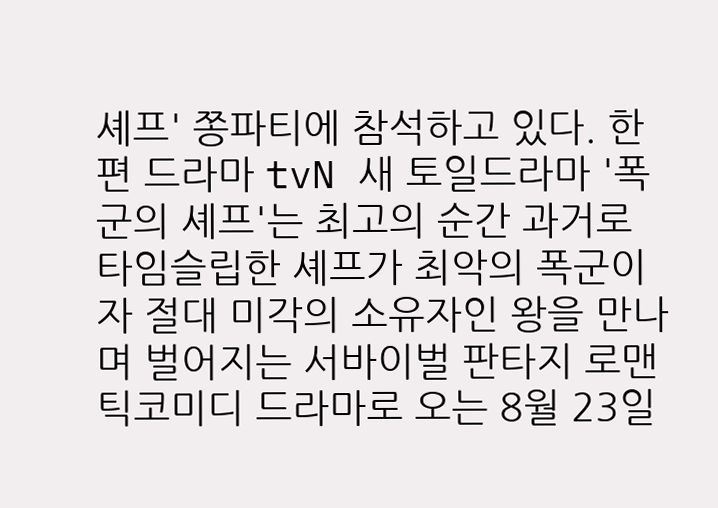셰프' 쫑파티에 참석하고 있다. 한편 드라마 tvN 새 토일드라마 '폭군의 셰프'는 최고의 순간 과거로 타임슬립한 셰프가 최악의 폭군이자 절대 미각의 소유자인 왕을 만나며 벌어지는 서바이벌 판타지 로맨틱코미디 드라마로 오는 8월 23일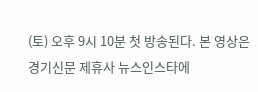(토) 오후 9시 10분 첫 방송된다. 본 영상은 경기신문 제휴사 뉴스인스타에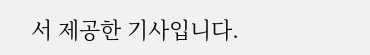서 제공한 기사입니다.